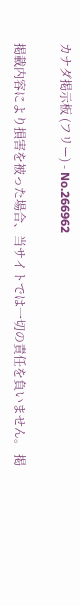カナダ掲示板 (フリー) - No.266962

掲載内容により損害を被った場合、当サイトでは一切の責任を負いません。 掲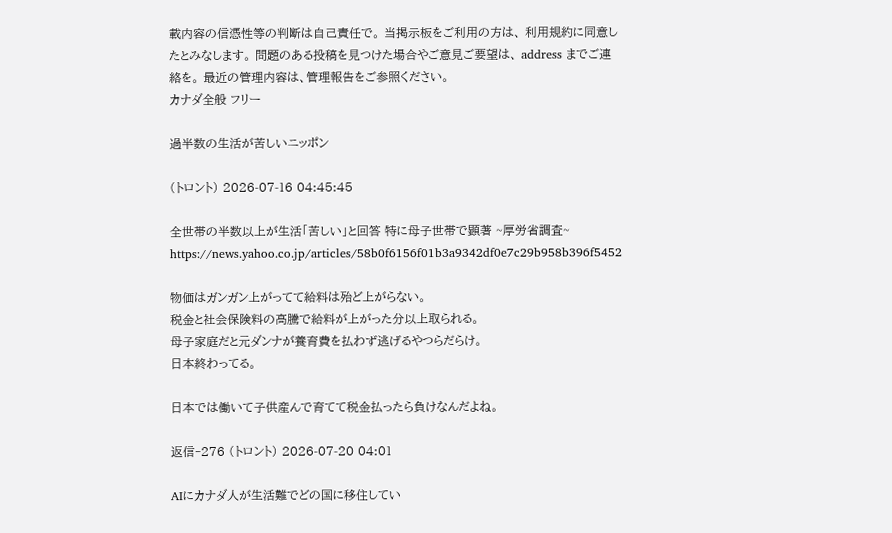載内容の信憑性等の判断は自己責任で。 当掲示板をご利用の方は、 利用規約に同意したとみなします。 問題のある投稿を見つけた場合やご意見ご要望は、 address までご連絡を。 最近の管理内容は、管理報告をご参照ください。
カナダ全般 フリー

過半数の生活が苦しいニッポン

(トロント) 2026-07-16 04:45:45

全世帯の半数以上が生活「苦しい」と回答 特に母子世帯で顕著 ~厚労省調査~
https://news.yahoo.co.jp/articles/58b0f6156f01b3a9342df0e7c29b958b396f5452

物価はガンガン上がってて給料は殆ど上がらない。
税金と社会保険料の高騰で給料が上がった分以上取られる。
母子家庭だと元ダンナが養育費を払わず逃げるやつらだらけ。
日本終わってる。

日本では働いて子供産んで育てて税金払ったら負けなんだよね。

返信‐276 (トロント) 2026-07-20 04:01

AIにカナダ人が生活難でどの国に移住してい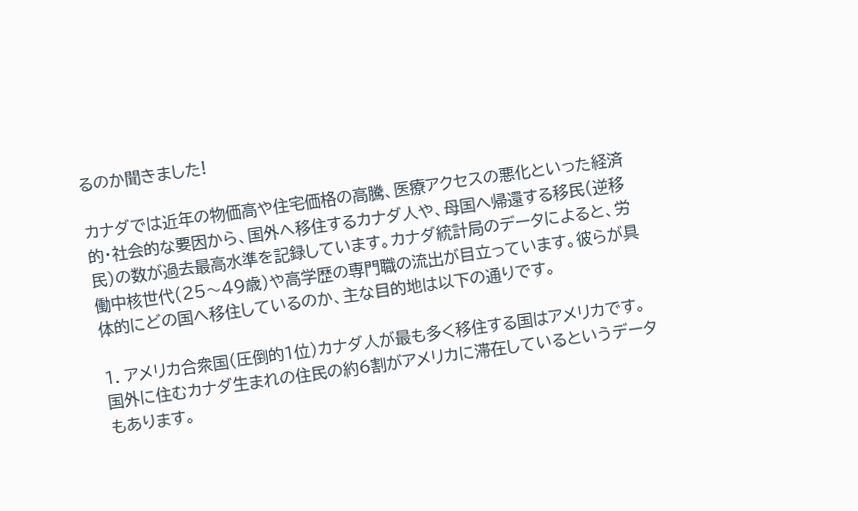るのか聞きました!

カナダでは近年の物価高や住宅価格の高騰、医療アクセスの悪化といった経済的・社会的な要因から、国外へ移住するカナダ人や、母国へ帰還する移民(逆移民)の数が過去最高水準を記録しています。カナダ統計局のデータによると、労働中核世代(25〜49歳)や高学歴の専門職の流出が目立っています。彼らが具体的にどの国へ移住しているのか、主な目的地は以下の通りです。

1. アメリカ合衆国(圧倒的1位)カナダ人が最も多く移住する国はアメリカです。国外に住むカナダ生まれの住民の約6割がアメリカに滞在しているというデータもあります。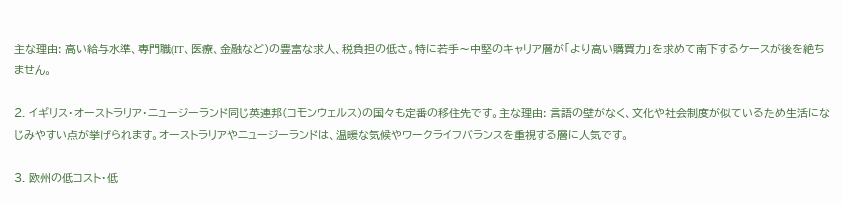主な理由: 高い給与水準、専門職(IT、医療、金融など)の豊富な求人、税負担の低さ。特に若手〜中堅のキャリア層が「より高い購買力」を求めて南下するケースが後を絶ちません。

2. イギリス・オーストラリア・ニュージーランド同じ英連邦(コモンウェルス)の国々も定番の移住先です。主な理由: 言語の壁がなく、文化や社会制度が似ているため生活になじみやすい点が挙げられます。オーストラリアやニュージーランドは、温暖な気候やワークライフバランスを重視する層に人気です。

3. 欧州の低コスト・低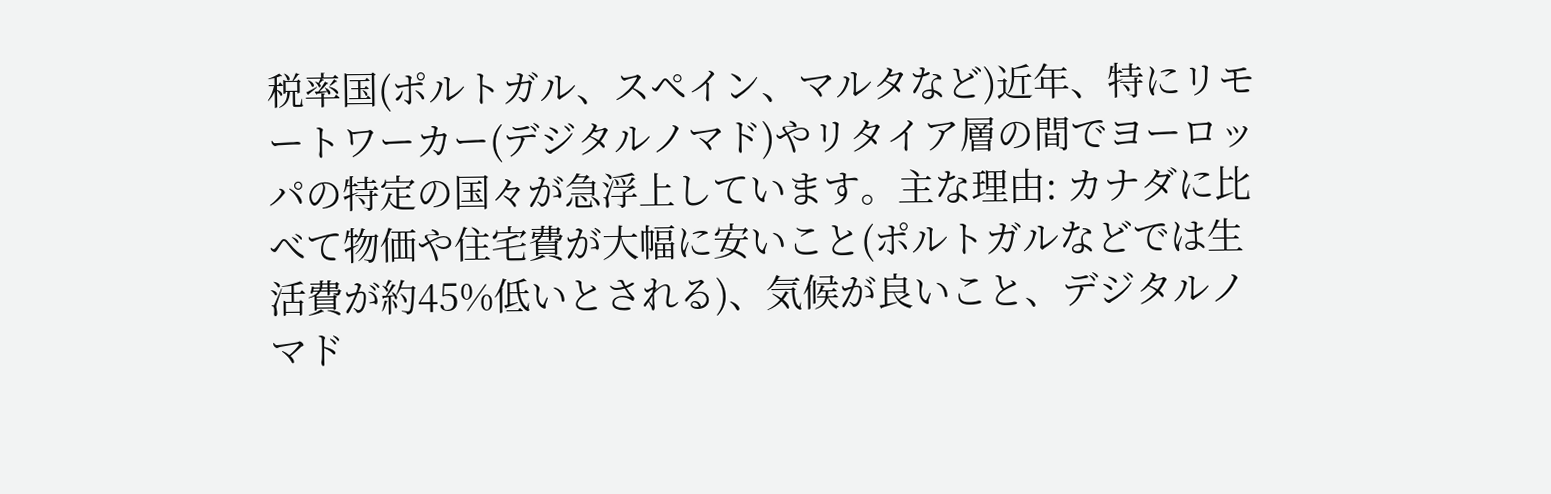税率国(ポルトガル、スペイン、マルタなど)近年、特にリモートワーカー(デジタルノマド)やリタイア層の間でヨーロッパの特定の国々が急浮上しています。主な理由: カナダに比べて物価や住宅費が大幅に安いこと(ポルトガルなどでは生活費が約45%低いとされる)、気候が良いこと、デジタルノマド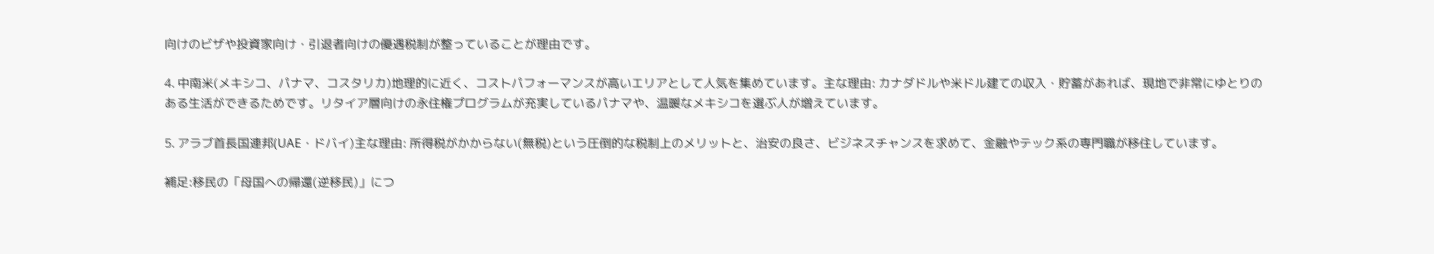向けのビザや投資家向け・引退者向けの優遇税制が整っていることが理由です。

4. 中南米(メキシコ、パナマ、コスタリカ)地理的に近く、コストパフォーマンスが高いエリアとして人気を集めています。主な理由: カナダドルや米ドル建ての収入・貯蓄があれば、現地で非常にゆとりのある生活ができるためです。リタイア層向けの永住権プログラムが充実しているパナマや、温暖なメキシコを選ぶ人が増えています。

5. アラブ首長国連邦(UAE・ドバイ)主な理由: 所得税がかからない(無税)という圧倒的な税制上のメリットと、治安の良さ、ビジネスチャンスを求めて、金融やテック系の専門職が移住しています。

補足:移民の「母国への帰還(逆移民)」につ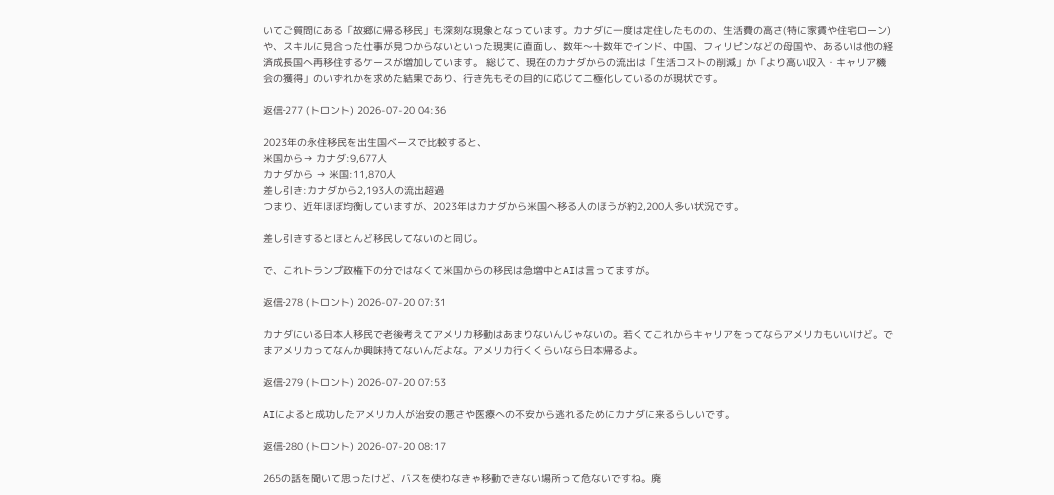いてご質問にある「故郷に帰る移民」も深刻な現象となっています。カナダに一度は定住したものの、生活費の高さ(特に家賃や住宅ローン)や、スキルに見合った仕事が見つからないといった現実に直面し、数年〜十数年でインド、中国、フィリピンなどの母国や、あるいは他の経済成長国へ再移住するケースが増加しています。 総じて、現在のカナダからの流出は「生活コストの削減」か「より高い収入・キャリア機会の獲得」のいずれかを求めた結果であり、行き先もその目的に応じて二極化しているのが現状です。

返信‐277 (トロント) 2026-07-20 04:36

2023年の永住移民を出生国ベースで比較すると、
米国から→ カナダ:9,677人
カナダから → 米国:11,870人
差し引き:カナダから2,193人の流出超過
つまり、近年ほぼ均衡していますが、2023年はカナダから米国へ移る人のほうが約2,200人多い状況です。

差し引きするとほとんど移民してないのと同じ。

で、これトランプ政権下の分ではなくて米国からの移民は急増中とAIは言ってますが。

返信‐278 (トロント) 2026-07-20 07:31

カナダにいる日本人移民で老後考えてアメリカ移動はあまりないんじゃないの。若くてこれからキャリアをってならアメリカもいいけど。でまアメリカってなんか興味持てないんだよな。アメリカ行くくらいなら日本帰るよ。

返信‐279 (トロント) 2026-07-20 07:53

AIによると成功したアメリカ人が治安の悪さや医療への不安から逃れるためにカナダに来るらしいです。

返信‐280 (トロント) 2026-07-20 08:17

265の話を聞いて思ったけど、バスを使わなきゃ移動できない場所って危ないですね。廃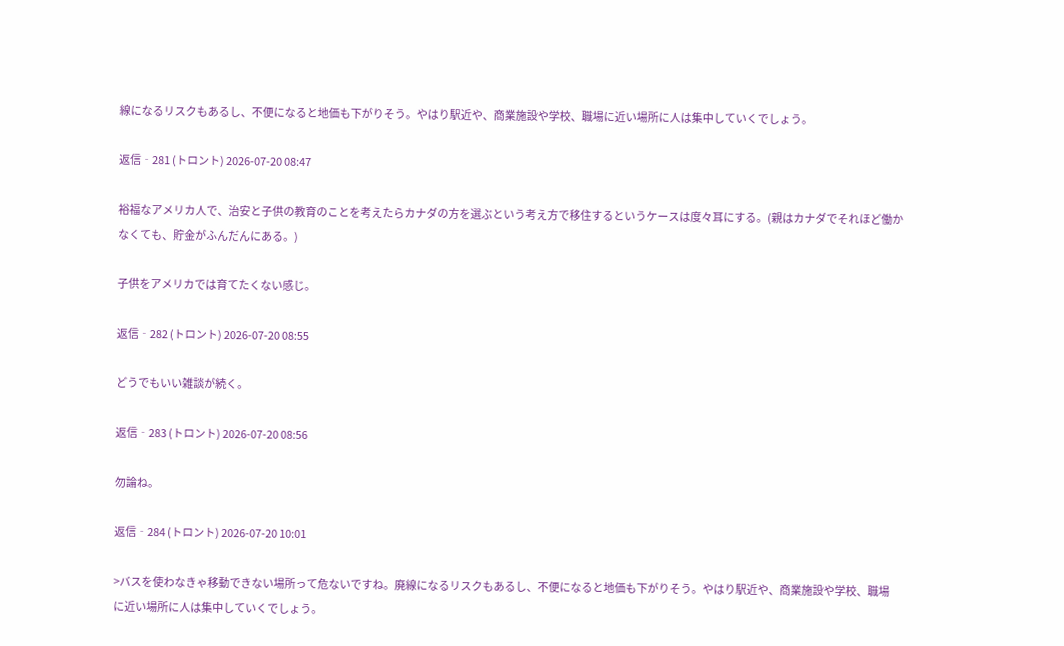線になるリスクもあるし、不便になると地価も下がりそう。やはり駅近や、商業施設や学校、職場に近い場所に人は集中していくでしょう。

返信‐281 (トロント) 2026-07-20 08:47

裕福なアメリカ人で、治安と子供の教育のことを考えたらカナダの方を選ぶという考え方で移住するというケースは度々耳にする。(親はカナダでそれほど働かなくても、貯金がふんだんにある。)

子供をアメリカでは育てたくない感じ。

返信‐282 (トロント) 2026-07-20 08:55

どうでもいい雑談が続く。

返信‐283 (トロント) 2026-07-20 08:56

勿論ね。

返信‐284 (トロント) 2026-07-20 10:01

>バスを使わなきゃ移動できない場所って危ないですね。廃線になるリスクもあるし、不便になると地価も下がりそう。やはり駅近や、商業施設や学校、職場に近い場所に人は集中していくでしょう。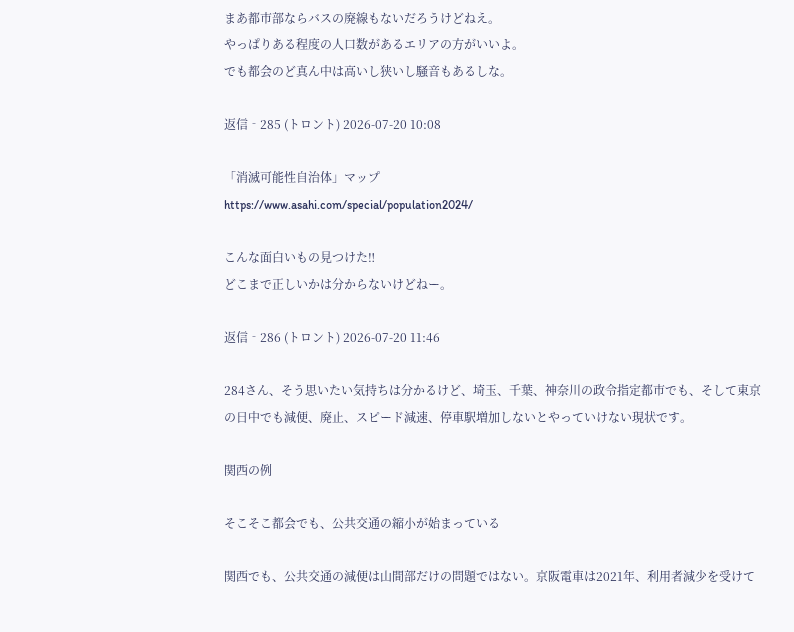まあ都市部ならバスの廃線もないだろうけどねえ。
やっぱりある程度の人口数があるエリアの方がいいよ。
でも都会のど真ん中は高いし狭いし騒音もあるしな。

返信‐285 (トロント) 2026-07-20 10:08

「消滅可能性自治体」マップ
https://www.asahi.com/special/population2024/

こんな面白いもの見つけた‼
どこまで正しいかは分からないけどねー。

返信‐286 (トロント) 2026-07-20 11:46

284さん、そう思いたい気持ちは分かるけど、埼玉、千葉、神奈川の政令指定都市でも、そして東京の日中でも減便、廃止、スピード減速、停車駅増加しないとやっていけない現状です。

関西の例

そこそこ都会でも、公共交通の縮小が始まっている

関西でも、公共交通の減便は山間部だけの問題ではない。京阪電車は2021年、利用者減少を受けて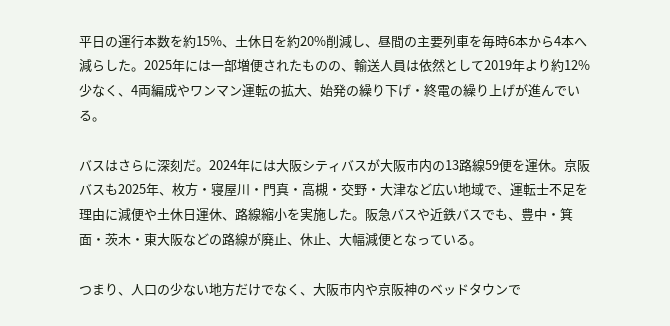平日の運行本数を約15%、土休日を約20%削減し、昼間の主要列車を毎時6本から4本へ減らした。2025年には一部増便されたものの、輸送人員は依然として2019年より約12%少なく、4両編成やワンマン運転の拡大、始発の繰り下げ・終電の繰り上げが進んでいる。

バスはさらに深刻だ。2024年には大阪シティバスが大阪市内の13路線59便を運休。京阪バスも2025年、枚方・寝屋川・門真・高槻・交野・大津など広い地域で、運転士不足を理由に減便や土休日運休、路線縮小を実施した。阪急バスや近鉄バスでも、豊中・箕面・茨木・東大阪などの路線が廃止、休止、大幅減便となっている。

つまり、人口の少ない地方だけでなく、大阪市内や京阪神のベッドタウンで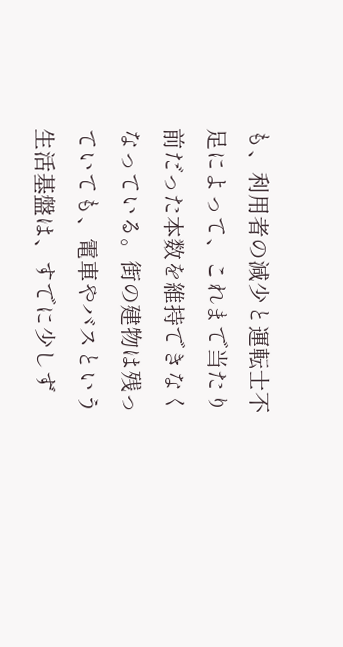も、利用者の減少と運転士不足によって、これまで当たり前だった本数を維持できなくなっている。街の建物は残っていても、電車やバスという生活基盤は、すでに少しず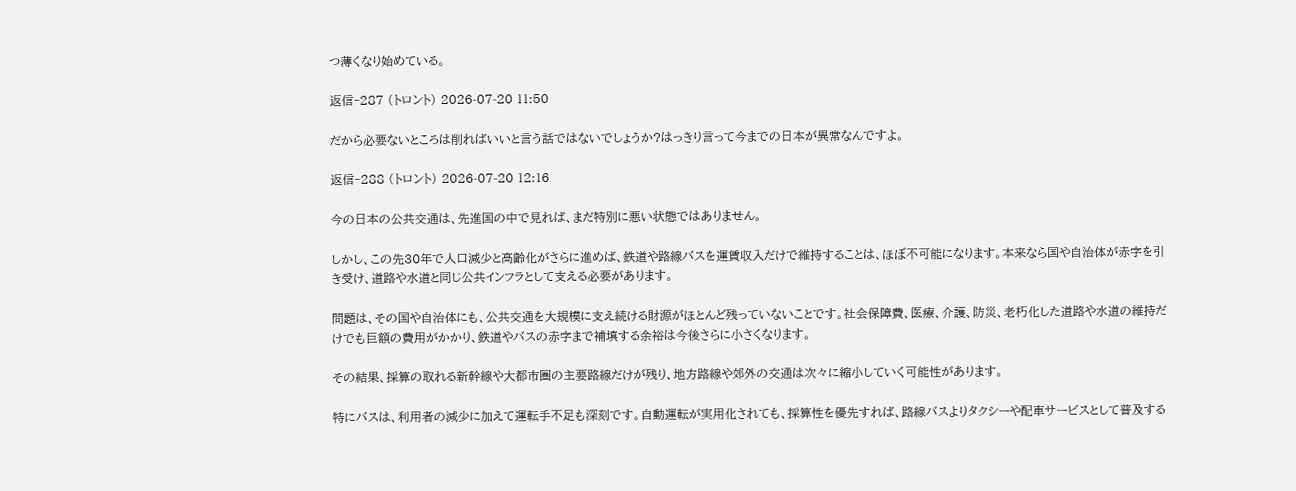つ薄くなり始めている。

返信‐287 (トロント) 2026-07-20 11:50

だから必要ないところは削ればいいと言う話ではないでしょうか?はっきり言って今までの日本が異常なんですよ。

返信‐288 (トロント) 2026-07-20 12:16

今の日本の公共交通は、先進国の中で見れば、まだ特別に悪い状態ではありません。

しかし、この先30年で人口減少と高齢化がさらに進めば、鉄道や路線バスを運賃収入だけで維持することは、ほぼ不可能になります。本来なら国や自治体が赤字を引き受け、道路や水道と同じ公共インフラとして支える必要があります。

問題は、その国や自治体にも、公共交通を大規模に支え続ける財源がほとんど残っていないことです。社会保障費、医療、介護、防災、老朽化した道路や水道の維持だけでも巨額の費用がかかり、鉄道やバスの赤字まで補填する余裕は今後さらに小さくなります。

その結果、採算の取れる新幹線や大都市圏の主要路線だけが残り、地方路線や郊外の交通は次々に縮小していく可能性があります。

特にバスは、利用者の減少に加えて運転手不足も深刻です。自動運転が実用化されても、採算性を優先すれば、路線バスよりタクシーや配車サービスとして普及する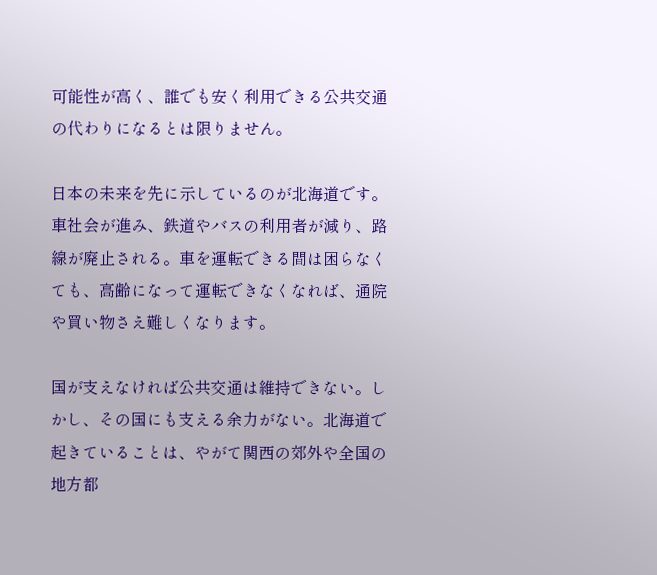可能性が高く、誰でも安く利用できる公共交通の代わりになるとは限りません。

日本の未来を先に示しているのが北海道です。車社会が進み、鉄道やバスの利用者が減り、路線が廃止される。車を運転できる間は困らなくても、高齢になって運転できなくなれば、通院や買い物さえ難しくなります。

国が支えなければ公共交通は維持できない。しかし、その国にも支える余力がない。北海道で起きていることは、やがて関西の郊外や全国の地方都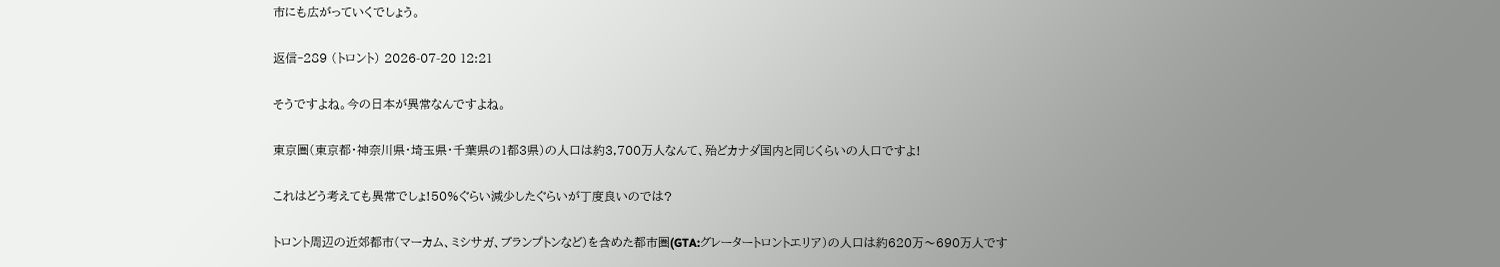市にも広がっていくでしょう。

返信‐289 (トロント) 2026-07-20 12:21

そうですよね。今の日本が異常なんですよね。

東京圏(東京都・神奈川県・埼玉県・千葉県の1都3県)の人口は約3,700万人なんて、殆どカナダ国内と同じくらいの人口ですよ!

これはどう考えても異常でしょ!50%ぐらい減少したぐらいが丁度良いのでは?

トロント周辺の近郊都市(マーカム、ミシサガ、ブランプトンなど)を含めた都市圏(GTA:グレータートロントエリア)の人口は約620万〜690万人です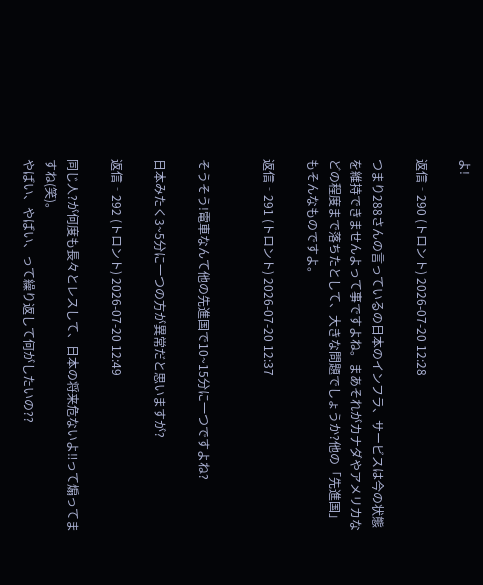よ!

返信‐290 (トロント) 2026-07-20 12:28

つまり288さんの言っているの日本のインフラ、サービスは今の状態を維持できませんよって事ですよね。まあそれがカナダやアメリカなどの程度まで落ちたとして、大きな問題でしょうか?他の「先進国」もそんなものですよ。

返信‐291 (トロント) 2026-07-20 12:37


そうそう!電車なんて他の先進国で10~15分に一つですよね?

日本みたく3~5分に一つの方が異常だと思いますが?

返信‐292 (トロント) 2026-07-20 12:49

同じ人?が何度も長々とレスして、日本の将来危ないよ‼って煽ってますね(笑)。
やばい、やばい、って繰り返して何がしたいの??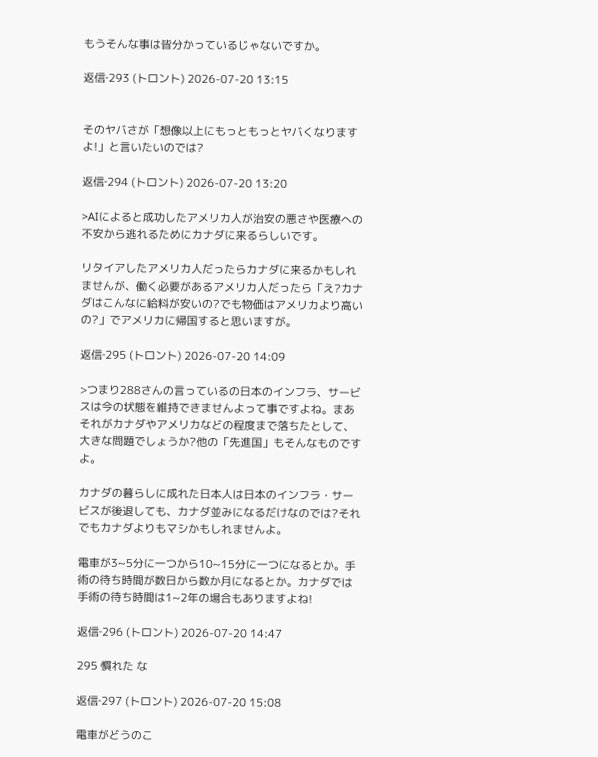もうそんな事は皆分かっているじゃないですか。

返信‐293 (トロント) 2026-07-20 13:15


そのヤバさが「想像以上にもっともっとヤバくなりますよ!」と言いたいのでは?

返信‐294 (トロント) 2026-07-20 13:20

>AIによると成功したアメリカ人が治安の悪さや医療への不安から逃れるためにカナダに来るらしいです。

リタイアしたアメリカ人だったらカナダに来るかもしれませんが、働く必要があるアメリカ人だったら「え?カナダはこんなに給料が安いの?でも物価はアメリカより高いの?」でアメリカに帰国すると思いますが。

返信‐295 (トロント) 2026-07-20 14:09

>つまり288さんの言っているの日本のインフラ、サービスは今の状態を維持できませんよって事ですよね。まあそれがカナダやアメリカなどの程度まで落ちたとして、大きな問題でしょうか?他の「先進国」もそんなものですよ。

カナダの暮らしに成れた日本人は日本のインフラ・サービスが後退しても、カナダ並みになるだけなのでは?それでもカナダよりもマシかもしれませんよ。

電車が3~5分に一つから10~15分に一つになるとか。手術の待ち時間が数日から数か月になるとか。カナダでは手術の待ち時間は1~2年の場合もありますよね!

返信‐296 (トロント) 2026-07-20 14:47

295 慣れた な

返信‐297 (トロント) 2026-07-20 15:08

電車がどうのこ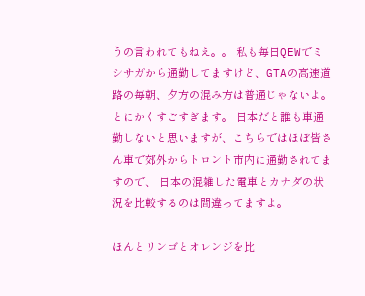うの言われてもねえ。。 私も毎日QEWでミシサガから通勤してますけど、GTAの高速道路の毎朝、夕方の混み方は普通じゃないよ。 とにかくすごすぎます。 日本だと誰も車通勤しないと思いますが、こちらではほぼ皆さん車で郊外からトロント市内に通勤されてますので、 日本の混雑した電車とカナダの状況を比較するのは間違ってますよ。

ほんとリンゴとオレンジを比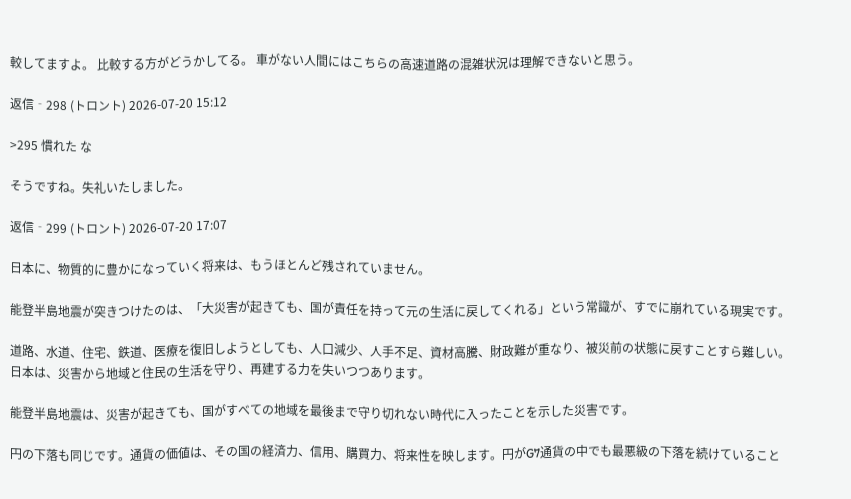較してますよ。 比較する方がどうかしてる。 車がない人間にはこちらの高速道路の混雑状況は理解できないと思う。

返信‐298 (トロント) 2026-07-20 15:12

>295 慣れた な

そうですね。失礼いたしました。

返信‐299 (トロント) 2026-07-20 17:07

日本に、物質的に豊かになっていく将来は、もうほとんど残されていません。

能登半島地震が突きつけたのは、「大災害が起きても、国が責任を持って元の生活に戻してくれる」という常識が、すでに崩れている現実です。

道路、水道、住宅、鉄道、医療を復旧しようとしても、人口減少、人手不足、資材高騰、財政難が重なり、被災前の状態に戻すことすら難しい。日本は、災害から地域と住民の生活を守り、再建する力を失いつつあります。

能登半島地震は、災害が起きても、国がすべての地域を最後まで守り切れない時代に入ったことを示した災害です。

円の下落も同じです。通貨の価値は、その国の経済力、信用、購買力、将来性を映します。円がG7通貨の中でも最悪級の下落を続けていること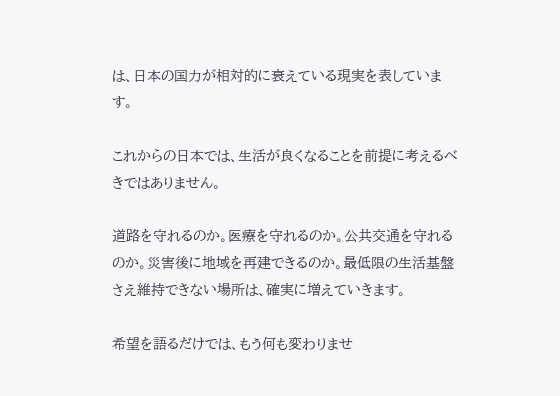は、日本の国力が相対的に衰えている現実を表しています。

これからの日本では、生活が良くなることを前提に考えるべきではありません。

道路を守れるのか。医療を守れるのか。公共交通を守れるのか。災害後に地域を再建できるのか。最低限の生活基盤さえ維持できない場所は、確実に増えていきます。

希望を語るだけでは、もう何も変わりませ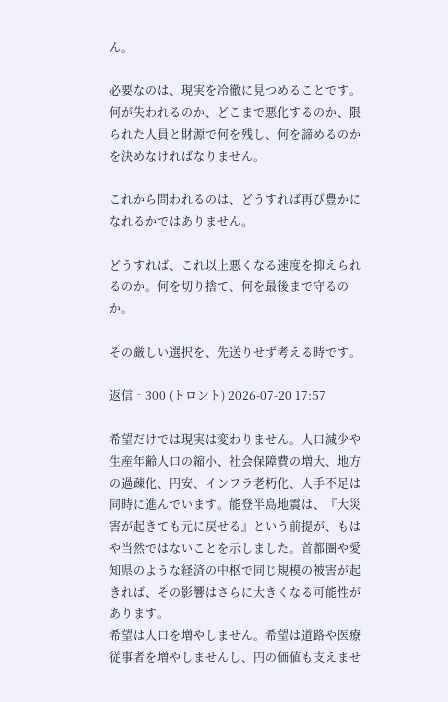ん。

必要なのは、現実を冷徹に見つめることです。何が失われるのか、どこまで悪化するのか、限られた人員と財源で何を残し、何を諦めるのかを決めなければなりません。

これから問われるのは、どうすれば再び豊かになれるかではありません。

どうすれば、これ以上悪くなる速度を抑えられるのか。何を切り捨て、何を最後まで守るのか。

その厳しい選択を、先送りせず考える時です。

返信‐300 (トロント) 2026-07-20 17:57

希望だけでは現実は変わりません。人口減少や生産年齢人口の縮小、社会保障費の増大、地方の過疎化、円安、インフラ老朽化、人手不足は同時に進んでいます。能登半島地震は、『大災害が起きても元に戻せる』という前提が、もはや当然ではないことを示しました。首都圏や愛知県のような経済の中枢で同じ規模の被害が起きれば、その影響はさらに大きくなる可能性があります。
希望は人口を増やしません。希望は道路や医療従事者を増やしませんし、円の価値も支えませ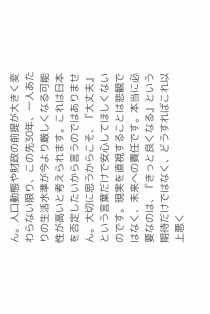ん。人口動態や財政の前提が大きく変わらない限り、この先30年、一人あたりの生活水準が今より厳しくなる可能性が高いと考えられます。これは日本を否定したいから言うのではありません。大切に思うからこそ、『大丈夫』という言葉だけで安心してほしくないのです。現実を直視することは悲観ではなく、未来への責任です。本当に必要なのは、『きっと良くなる』という期待だけではなく、どうすればこれ以上悪く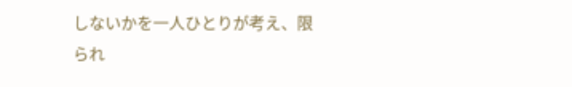しないかを一人ひとりが考え、限られ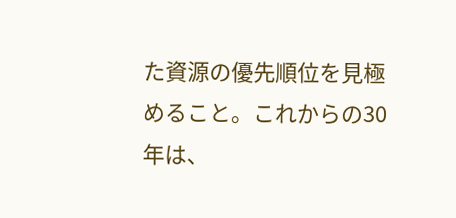た資源の優先順位を見極めること。これからの30年は、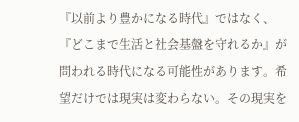『以前より豊かになる時代』ではなく、『どこまで生活と社会基盤を守れるか』が問われる時代になる可能性があります。希望だけでは現実は変わらない。その現実を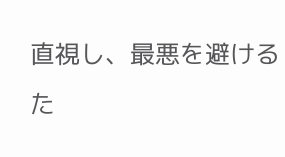直視し、最悪を避けるた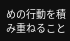めの行動を積み重ねること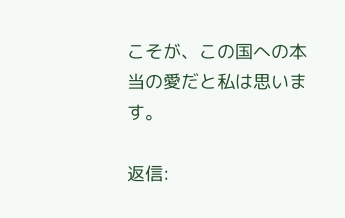こそが、この国への本当の愛だと私は思います。

返信: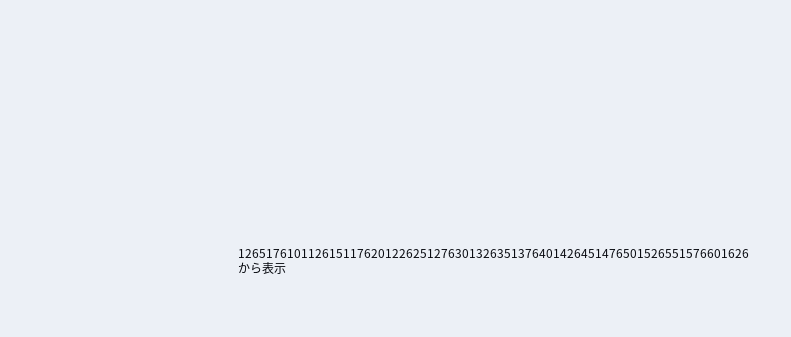1265176101126151176201226251276301326351376401426451476501526551576601626  から表示